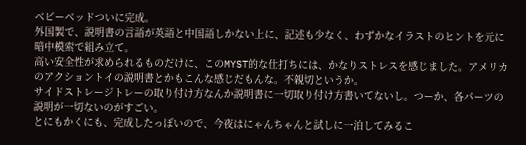ベビーベッドついに完成。
外国製で、説明書の言語が英語と中国語しかない上に、記述も少なく、わずかなイラストのヒントを元に暗中模索で組み立て。
高い安全性が求められるものだけに、このMYST的な仕打ちには、かなりストレスを感じました。アメリカのアクショントイの説明書とかもこんな感じだもんな。不親切というか。
サイドストレージトレーの取り付け方なんか説明書に一切取り付け方書いてないし。つーか、各パーツの説明が一切ないのがすごい。
とにもかくにも、完成したっぽいので、今夜はにゃんちゃんと試しに一泊してみるこ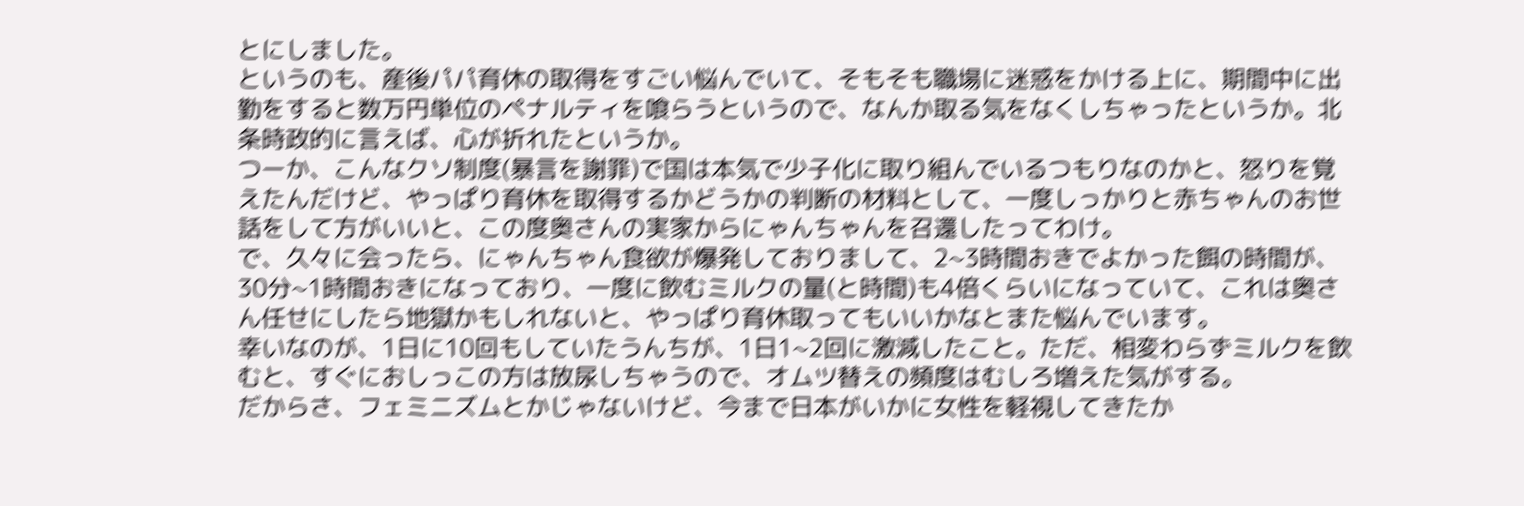とにしました。
というのも、産後パパ育休の取得をすごい悩んでいて、そもそも職場に迷惑をかける上に、期間中に出勤をすると数万円単位のペナルティを喰らうというので、なんか取る気をなくしちゃったというか。北条時政的に言えば、心が折れたというか。
つーか、こんなクソ制度(暴言を謝罪)で国は本気で少子化に取り組んでいるつもりなのかと、怒りを覚えたんだけど、やっぱり育休を取得するかどうかの判断の材料として、一度しっかりと赤ちゃんのお世話をして方がいいと、この度奥さんの実家からにゃんちゃんを召還したってわけ。
で、久々に会ったら、にゃんちゃん食欲が爆発しておりまして、2~3時間おきでよかった餌の時間が、30分~1時間おきになっており、一度に飲むミルクの量(と時間)も4倍くらいになっていて、これは奥さん任せにしたら地獄かもしれないと、やっぱり育休取ってもいいかなとまた悩んでいます。
幸いなのが、1日に10回もしていたうんちが、1日1~2回に激減したこと。ただ、相変わらずミルクを飲むと、すぐにおしっこの方は放尿しちゃうので、オムツ替えの頻度はむしろ増えた気がする。
だからさ、フェミニズムとかじゃないけど、今まで日本がいかに女性を軽視してきたか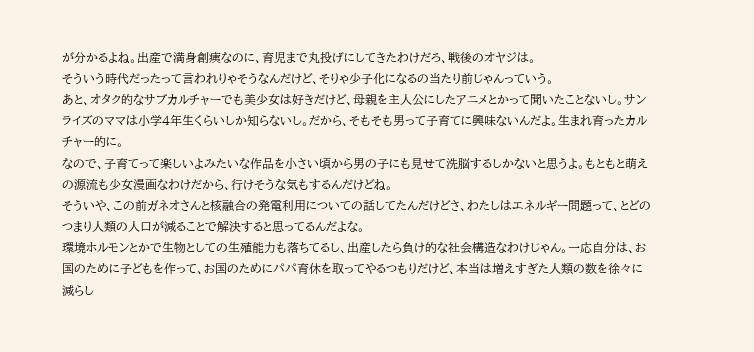が分かるよね。出産で満身創痍なのに、育児まで丸投げにしてきたわけだろ、戦後のオヤジは。
そういう時代だったって言われりゃそうなんだけど、そりゃ少子化になるの当たり前じゃんっていう。
あと、オタク的なサブカルチャーでも美少女は好きだけど、母親を主人公にしたアニメとかって聞いたことないし。サンライズのママは小学4年生くらいしか知らないし。だから、そもそも男って子育てに興味ないんだよ。生まれ育ったカルチャー的に。
なので、子育てって楽しいよみたいな作品を小さい頃から男の子にも見せて洗脳するしかないと思うよ。もともと萌えの源流も少女漫画なわけだから、行けそうな気もするんだけどね。
そういや、この前ガネオさんと核融合の発電利用についての話してたんだけどさ、わたしはエネルギー問題って、とどのつまり人類の人口が減ることで解決すると思ってるんだよな。
環境ホルモンとかで生物としての生殖能力も落ちてるし、出産したら負け的な社会構造なわけじゃん。一応自分は、お国のために子どもを作って、お国のためにパパ育休を取ってやるつもりだけど、本当は増えすぎた人類の数を徐々に減らし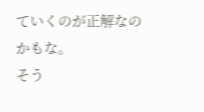ていくのが正解なのかもな。
そう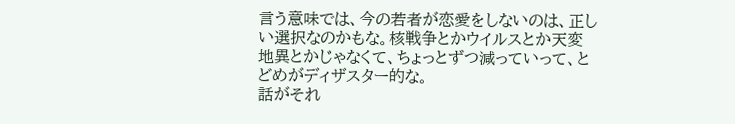言う意味では、今の若者が恋愛をしないのは、正しい選択なのかもな。核戦争とかウイルスとか天変地異とかじゃなくて、ちょっとずつ減っていって、とどめがディザスター的な。
話がそれ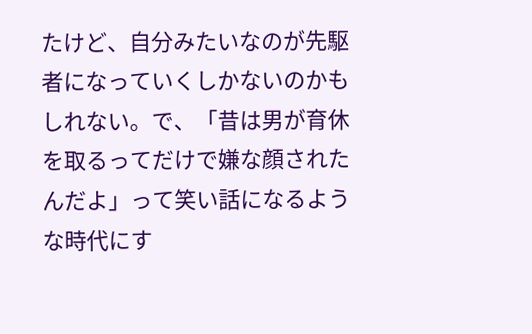たけど、自分みたいなのが先駆者になっていくしかないのかもしれない。で、「昔は男が育休を取るってだけで嫌な顔されたんだよ」って笑い話になるような時代にす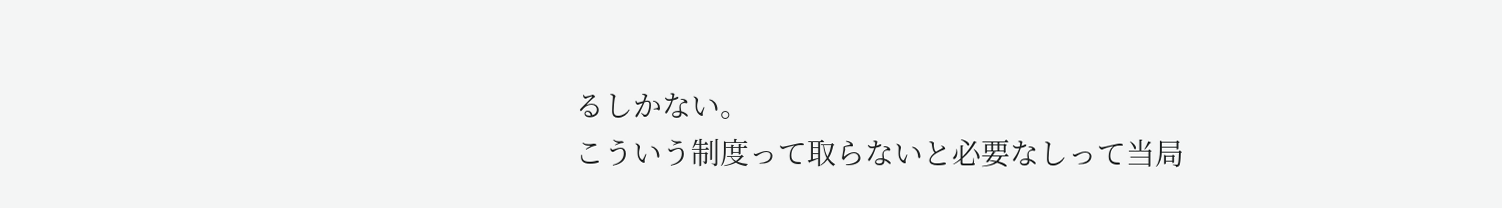るしかない。
こういう制度って取らないと必要なしって当局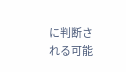に判断される可能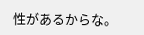性があるからな。